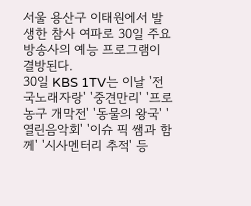서울 용산구 이태원에서 발생한 참사 여파로 30일 주요 방송사의 예능 프로그램이 결방된다.
30일 KBS 1TV는 이날 '전국노래자랑' '중견만리' '프로농구 개막전' '동물의 왕국' '열린음악회' '이슈 픽 쌤과 함께' '시사멘터리 추적' 등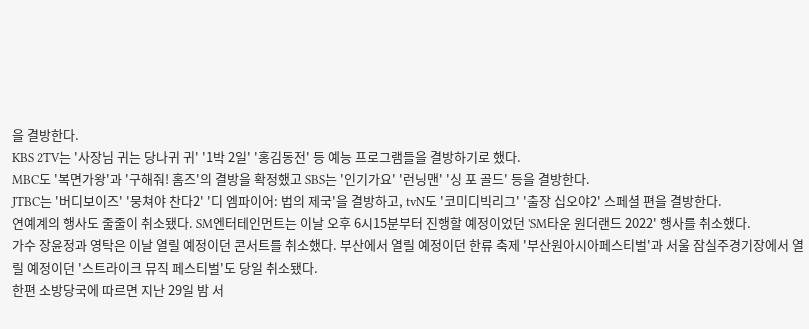을 결방한다.
KBS 2TV는 '사장님 귀는 당나귀 귀' '1박 2일' '홍김동전' 등 예능 프로그램들을 결방하기로 했다.
MBC도 '복면가왕'과 '구해줘! 홈즈'의 결방을 확정했고 SBS는 '인기가요' '런닝맨' '싱 포 골드' 등을 결방한다.
JTBC는 '버디보이즈' '뭉쳐야 찬다2' '디 엠파이어: 법의 제국'을 결방하고, tvN도 '코미디빅리그' '출장 십오야2' 스페셜 편을 결방한다.
연예계의 행사도 줄줄이 취소됐다. SM엔터테인먼트는 이날 오후 6시15분부터 진행할 예정이었던 'SM타운 원더랜드 2022' 행사를 취소했다.
가수 장윤정과 영탁은 이날 열릴 예정이던 콘서트를 취소했다. 부산에서 열릴 예정이던 한류 축제 '부산원아시아페스티벌'과 서울 잠실주경기장에서 열릴 예정이던 '스트라이크 뮤직 페스티벌'도 당일 취소됐다.
한편 소방당국에 따르면 지난 29일 밤 서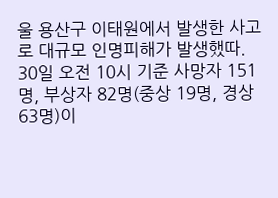울 용산구 이태원에서 발생한 사고로 대규모 인명피해가 발생했따. 30일 오전 10시 기준 사망자 151명, 부상자 82명(중상 19명, 경상 63명)이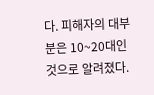다. 피해자의 대부분은 10~20대인 것으로 알려졌다.